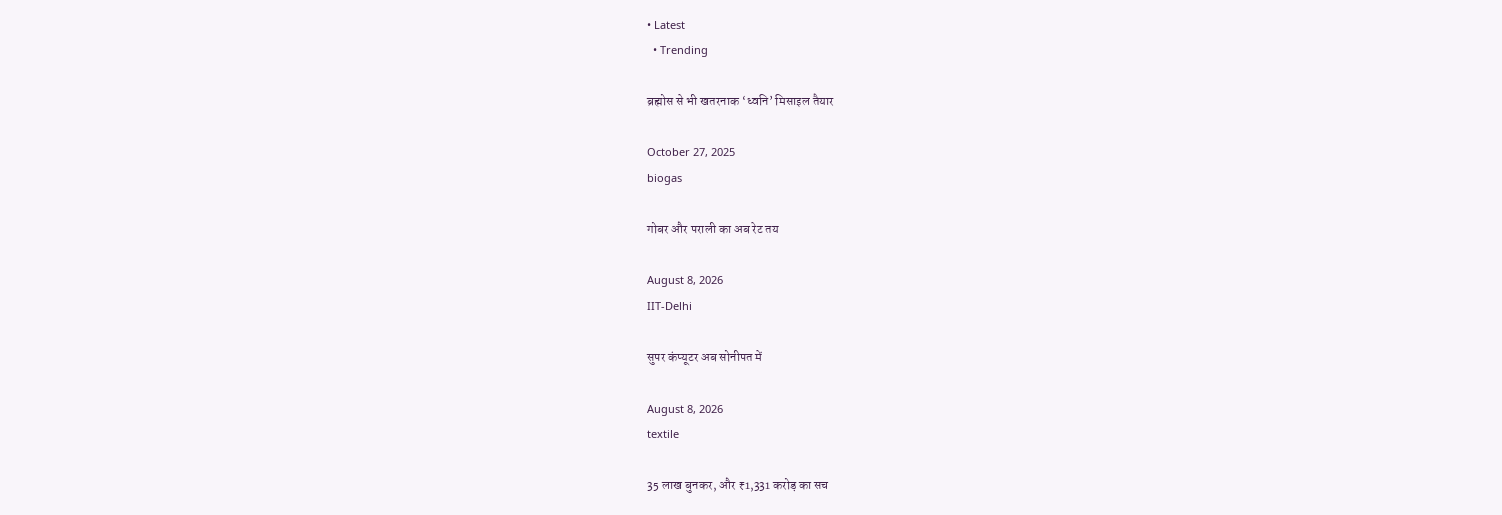• Latest
  • Trending

ब्रह्मोस से भी खतरनाक ‘ध्वनि’ मिसाइल तैयार

October 27, 2025
biogas

गोबर और पराली का अब रेट तय

August 8, 2026
IIT-Delhi

सुपर कंप्यूटर अब सोनीपत में

August 8, 2026
textile

35 लाख बुनकर, और ₹1,331 करोड़ का सच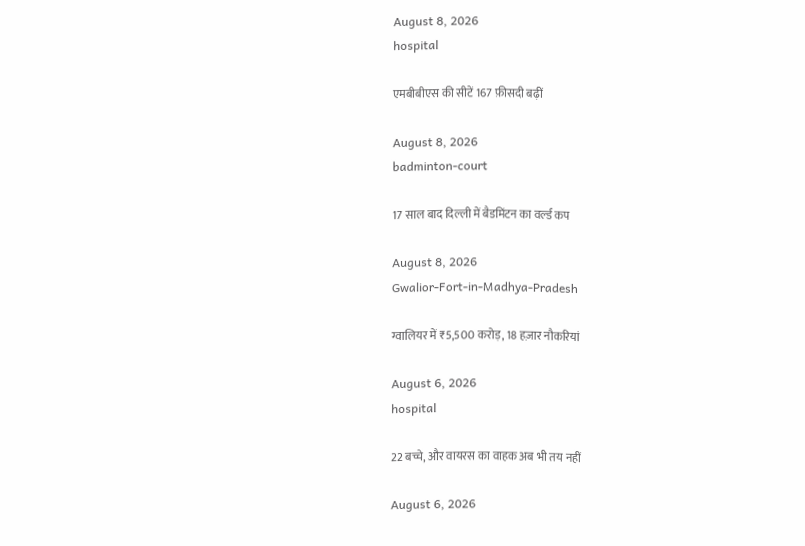August 8, 2026
hospital

एमबीबीएस की सीटें 167 फ़ीसदी बढ़ीं

August 8, 2026
badminton-court

17 साल बाद दिल्ली में बैडमिंटन का वर्ल्ड कप

August 8, 2026
Gwalior-Fort-in-Madhya-Pradesh

ग्वालियर में ₹5,500 करोड़, 18 हज़ार नौकरियां

August 6, 2026
hospital

22 बच्चे, और वायरस का वाहक अब भी तय नहीं

August 6, 2026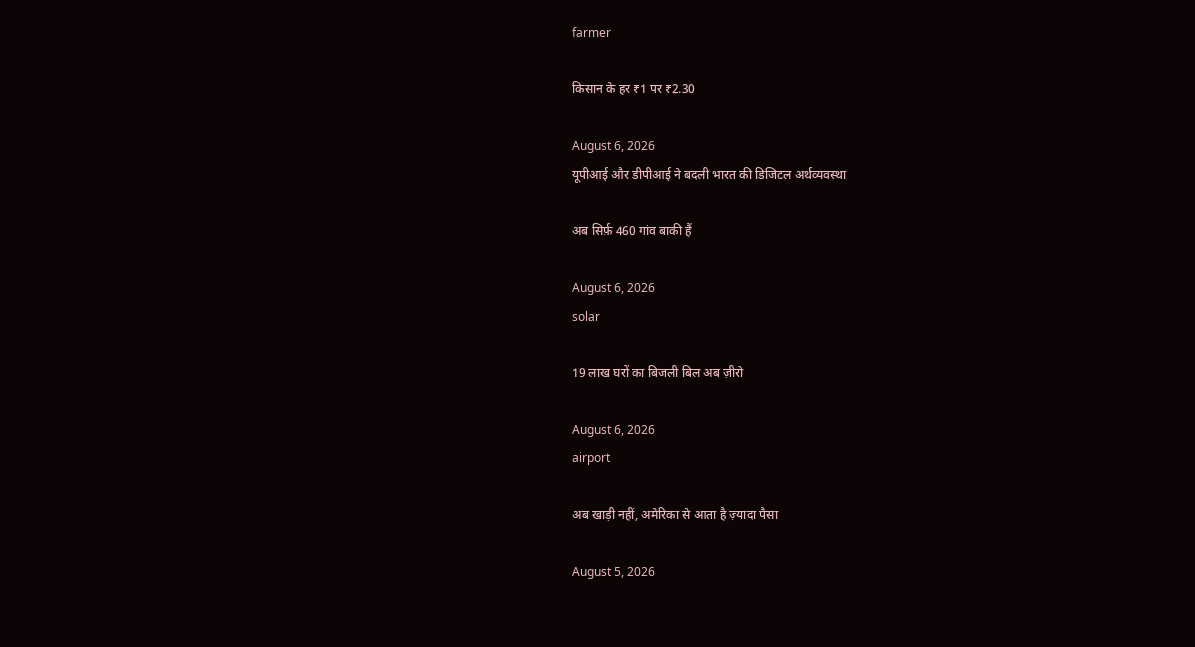farmer

किसान के हर ₹1 पर ₹2.30

August 6, 2026
यूपीआई और डीपीआई ने बदली भारत की डिजिटल अर्थव्यवस्था

अब सिर्फ़ 460 गांव बाकी हैं

August 6, 2026
solar

19 लाख घरों का बिजली बिल अब ज़ीरो

August 6, 2026
airport

अब खाड़ी नहीं, अमेरिका से आता है ज़्यादा पैसा

August 5, 2026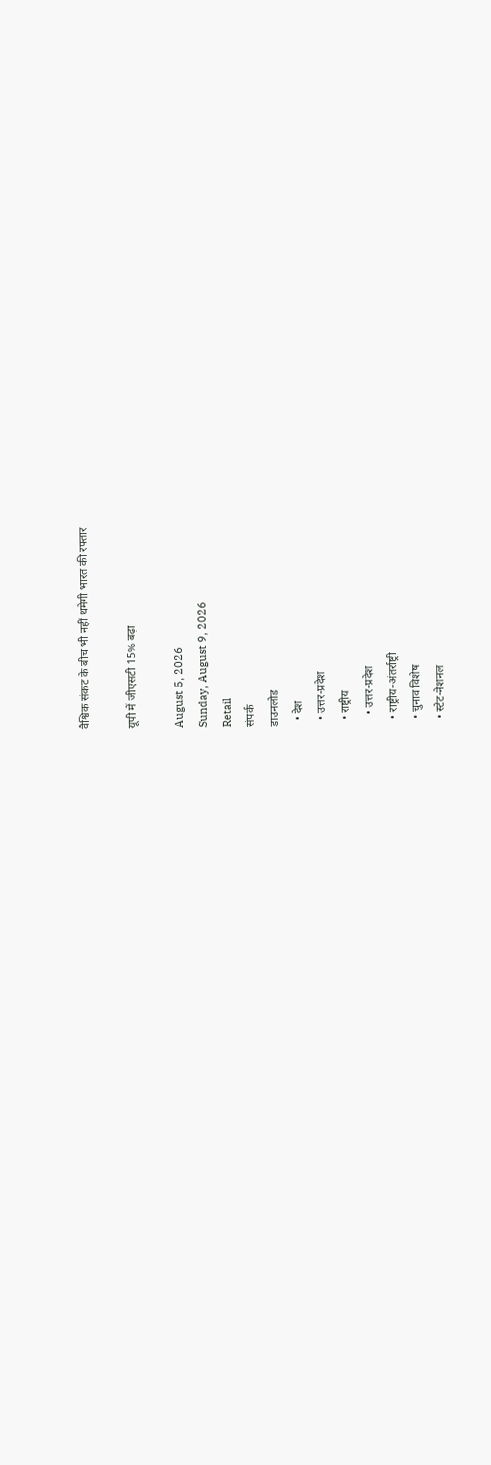वैश्विक संकट के बीच भी नहीं थमेगी भारत की रफ्तार

यूपी में जीएसटी 15% बढ़ा

August 5, 2026
Sunday, August 9, 2026
Retail
संपर्क
डाउनलोड
  • देश
  • उत्तर-प्रदेश
  • राष्ट्रीय
    • उत्तर-प्रदेश
  • राष्ट्रीय-अंतर्राष्ट्री
  • चुनाव विशेष
  • स्टेट-नेशनल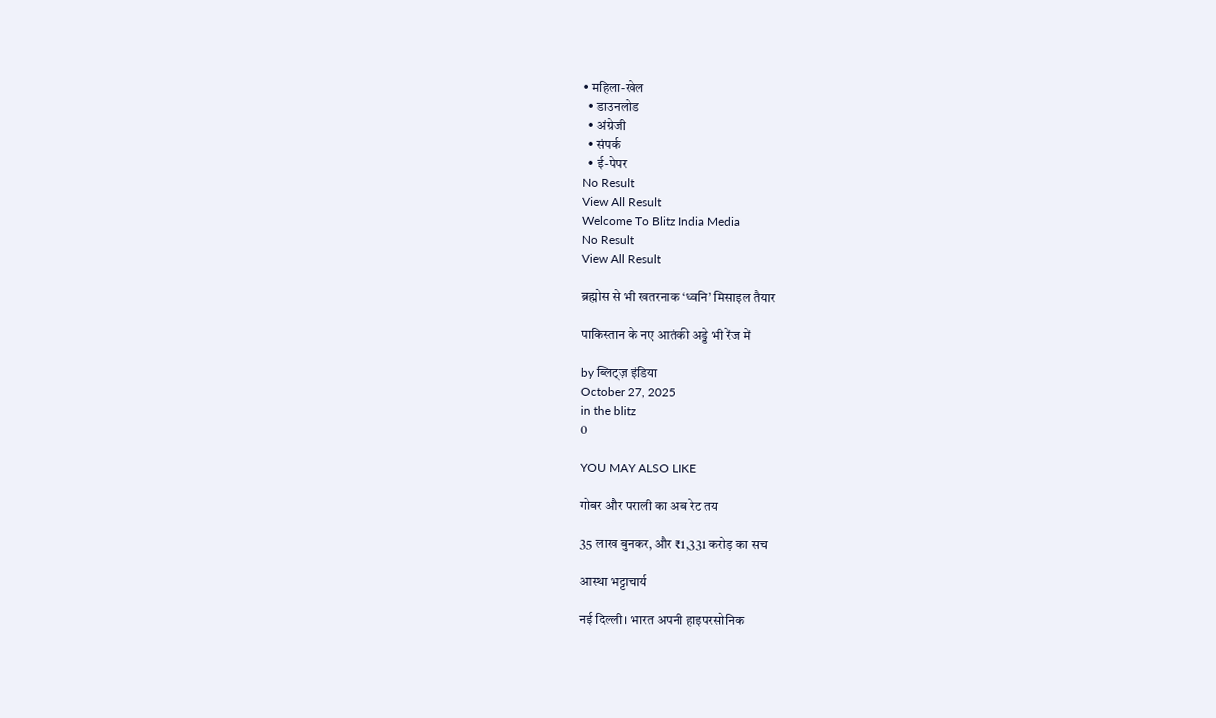• महिला-खेल
  • डाउनलोड
  • अंग्रेजी
  • संपर्क
  • ई-पेपर
No Result
View All Result
Welcome To Blitz India Media
No Result
View All Result

ब्रह्मोस से भी खतरनाक ‘ध्वनि’ मिसाइल तैयार

पाकिस्तान के नए आतंकी अड्डे भी रेंज में

by ब्लिट्ज़ इंडिया
October 27, 2025
in the blitz
0

YOU MAY ALSO LIKE

गोबर और पराली का अब रेट तय

35 लाख बुनकर, और ₹1,331 करोड़ का सच

आस्था भट्टाचार्य

नई दिल्ली। भारत अपनी हाइपरसोनिक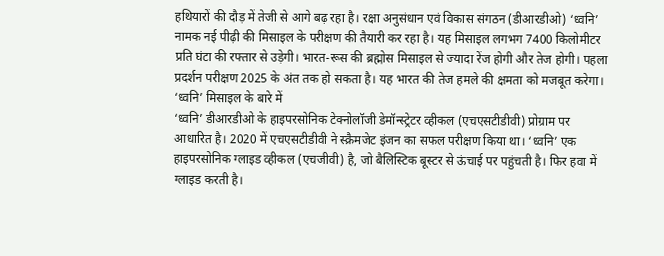हथियारों की दौड़ में तेजी से आगे बढ़ रहा है। रक्षा अनुसंधान एवं विकास संगठन (डीआरडीओ) ‘ध्वनि’ नामक नई पीढ़ी की मिसाइल के परीक्षण की तैयारी कर रहा है। यह मिसाइल लगभग 7400 किलोमीटर प्रति घंटा की रफ्तार से उड़ेगी। भारत-रूस की ब्रह्मोस मिसाइल से ज्यादा रेंज होगी और तेज होगी। पहला प्रदर्शन परीक्षण 2025 के अंत तक हो सकता है। यह भारत की तेज हमले की क्षमता को मजबूत करेगा।
‘ध्वनि’ मिसाइल के बारे में
‘ध्वनि’ डीआरडीओ के हाइपरसोनिक टेक्नोलॉजी डेमॉन्स्ट्रेटर व्हीकल (एचएसटीडीवी) प्रोग्राम पर आधारित है। 2020 में एचएसटीडीवी ने स्क्रैमजेट इंजन का सफल परीक्षण किया था। ‘ध्वनि’ एक हाइपरसोनिक ग्लाइड व्हीकल (एचजीवी) है, जो बैलिस्टिक बूस्टर से ऊंचाई पर पहुंचती है। फिर हवा में ग्लाइड करती है।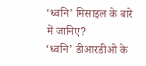‘ध्वनि’ मिसाइल के बारे में जानिए?
‘ध्वनि’ डीआरडीओ के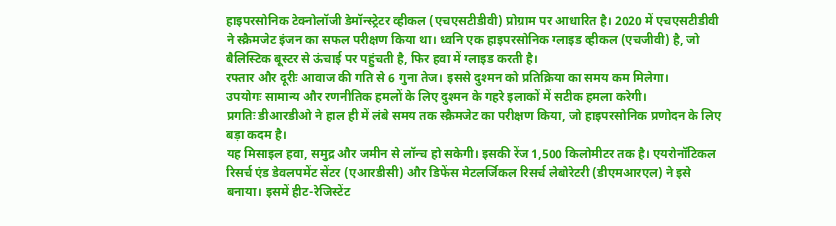हाइपरसोनिक टेक्नोलॉजी डेमॉन्स्ट्रेटर व्हीकल (एचएसटीडीवी) प्रोग्राम पर आधारित है। 2020 में एचएसटीडीवी ने स्क्रैमजेट इंजन का सफल परीक्षण किया था। ध्वनि एक हाइपरसोनिक ग्लाइड व्हीकल (एचजीवी) है, जो बैलिस्टिक बूस्टर से ऊंचाई पर पहुंचती है, फिर हवा में ग्लाइड करती है।
रफ्तार और दूरीः आवाज की गति से 6 गुना तेज। इससे दुश्मन को प्रतिक्रिया का समय कम मिलेगा।
उपयोगः सामान्य और रणनीतिक हमलों के लिए दुश्मन के गहरे इलाकों में सटीक हमला करेगी।
प्रगतिः डीआरडीओ ने हाल ही में लंबे समय तक स्क्रैमजेट का परीक्षण किया, जो हाइपरसोनिक प्रणोदन के लिए बड़ा कदम है।
यह मिसाइल हवा, समुद्र और जमीन से लॉन्च हो सकेगी। इसकी रेंज 1,500 किलोमीटर तक है। एयरोनॉटिकल रिसर्च एंड डेवलपमेंट सेंटर (एआरडीसी) और डिफेंस मेटलर्जिकल रिसर्च लेबोरेटरी (डीएमआरएल) ने इसे बनाया। इसमें हीट-रेजिस्टेंट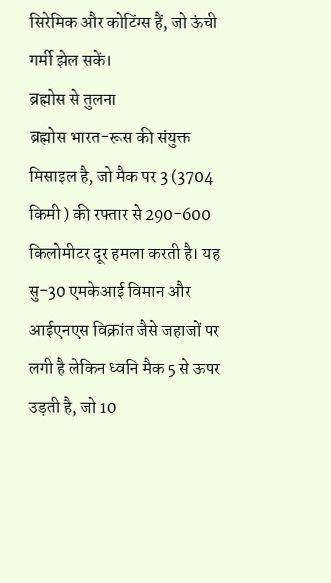सिरेमिक और कोटिंग्स हैं, जो ऊंची गर्मी झेल सकें।
ब्रह्मोस से तुलना
ब्रह्मोस भारत-रूस की संयुक्त मिसाइल है, जो मैक पर 3 (3704 किमी ) की रफ्तार से 290-600 किलोमीटर दूर हमला करती है। यह सु-30 एमकेआई विमान और आईएनएस विक्रांत जैसे जहाजों पर लगी है लेकिन ध्वनि मैक 5 से ऊपर उड़ती है, जो 10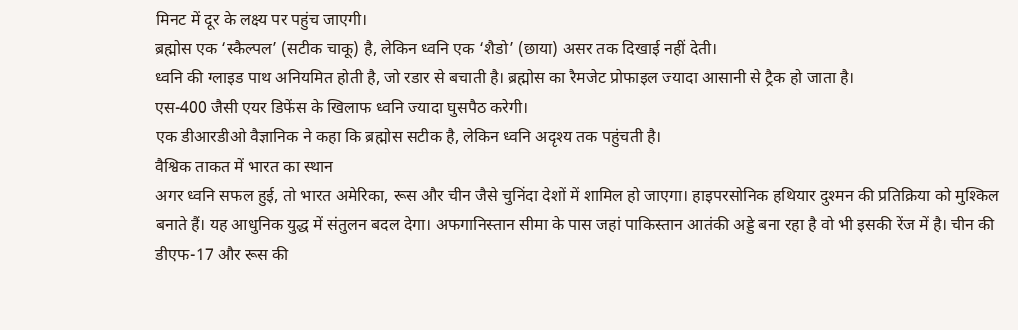मिनट में दूर के लक्ष्य पर पहुंच जाएगी।
ब्रह्मोस एक ‘स्कैल्पल’ (सटीक चाकू) है, लेकिन ध्वनि एक ‘शैडो’ (छाया) असर तक दिखाई नहीं देती।
ध्वनि की ग्लाइड पाथ अनियमित होती है, जो रडार से बचाती है। ब्रह्मोस का रैमजेट प्रोफाइल ज्यादा आसानी से ट्रैक हो जाता है।
एस-400 जैसी एयर डिफेंस के खिलाफ ध्वनि ज्यादा घुसपैठ करेगी।
एक डीआरडीओ वैज्ञानिक ने कहा कि ब्रह्मोस सटीक है, लेकिन ध्वनि अदृश्य तक पहुंचती है।
वैश्विक ताकत में भारत का स्थान
अगर ध्वनि सफल हुई, तो भारत अमेरिका, रूस और चीन जैसे चुनिंदा देशों में शामिल हो जाएगा। हाइपरसोनिक हथियार दुश्मन की प्रतिक्रिया को मुश्किल बनाते हैं। यह आधुनिक युद्ध में संतुलन बदल देगा। अफगानिस्तान सीमा के पास जहां पाकिस्तान आतंकी अड्डे बना रहा है वो भी इसकी रेंज में है। चीन की डीएफ-17 और रूस की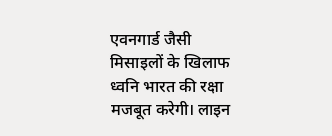एवनगार्ड जैसी मिसाइलों के खिलाफ ध्वनि भारत की रक्षा मजबूत करेगी। लाइन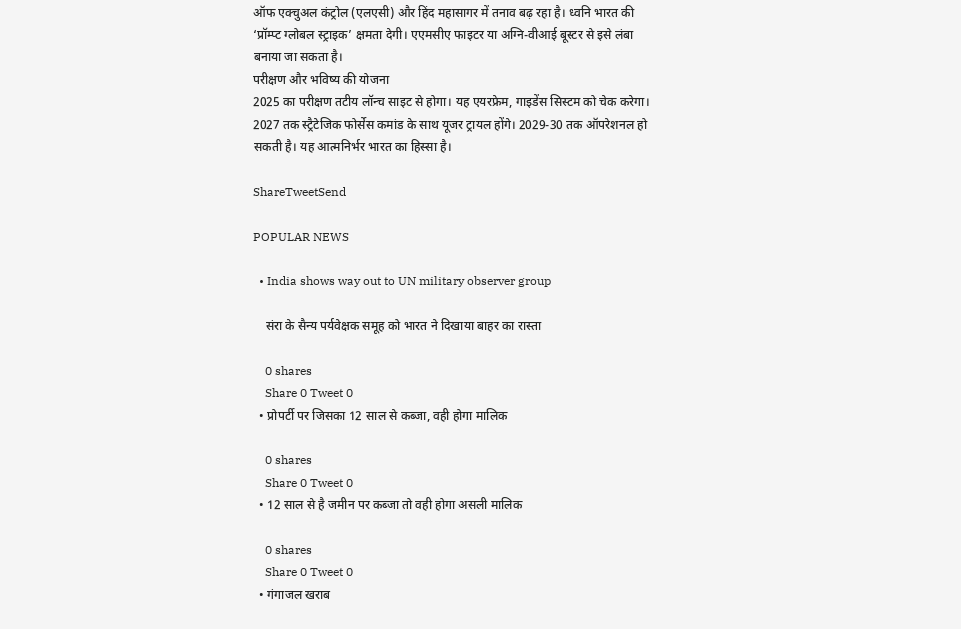ऑफ एक्चुअल कंट्रोल (एलएसी) और हिंद महासागर में तनाव बढ़ रहा है। ध्वनि भारत की ‘प्रॉम्प्ट ग्लोबल स्ट्राइक’ क्षमता देगी। एएमसीए फाइटर या अग्नि-वीआई बूस्टर से इसे लंबा बनाया जा सकता है।
परीक्षण और भविष्य की योजना
2025 का परीक्षण तटीय लॉन्च साइट से होगा। यह एयरफ्रेम, गाइडेंस सिस्टम को चेक करेगा। 2027 तक स्ट्रैटेजिक फोर्सेस कमांड के साथ यूजर ट्रायल होंगे। 2029-30 तक ऑपरेशनल हो सकती है। यह आत्मनिर्भर भारत का हिस्सा है।

ShareTweetSend

POPULAR NEWS

  • India shows way out to UN military observer group

    संरा के सैन्य पर्यवेक्षक समूह को भारत ने दिखाया बाहर का रास्ता

    0 shares
    Share 0 Tweet 0
  • प्रोपर्टी पर जिसका 12 साल से कब्जा, वही होगा मालिक

    0 shares
    Share 0 Tweet 0
  • 12 साल से है जमीन पर कब्जा तो वही होगा असली मालिक

    0 shares
    Share 0 Tweet 0
  • गंगाजल खराब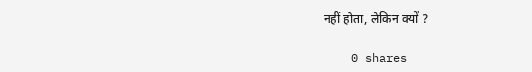नहीं होता, लेकिन क्यों ?

    0 shares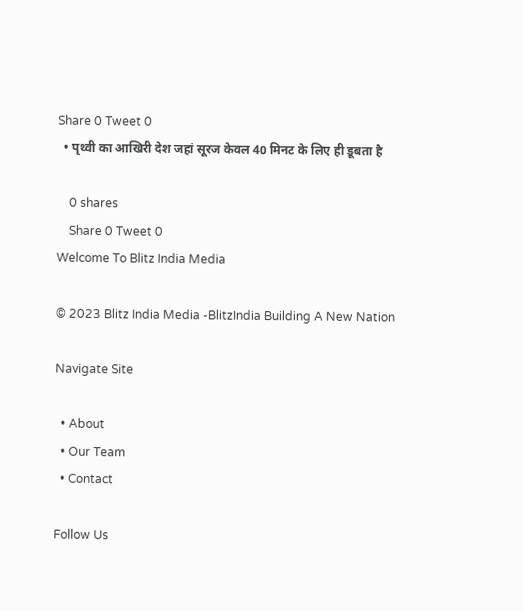Share 0 Tweet 0
  • पृथ्वी का आखिरी देश जहां सूरज केवल 40 मिनट के लिए ही डूबता है

    0 shares
    Share 0 Tweet 0
Welcome To Blitz India Media

© 2023 Blitz India Media -BlitzIndia Building A New Nation

Navigate Site

  • About
  • Our Team
  • Contact

Follow Us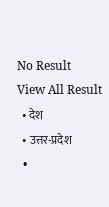No Result
View All Result
  • देश
  • उत्तर-प्रदेश
  •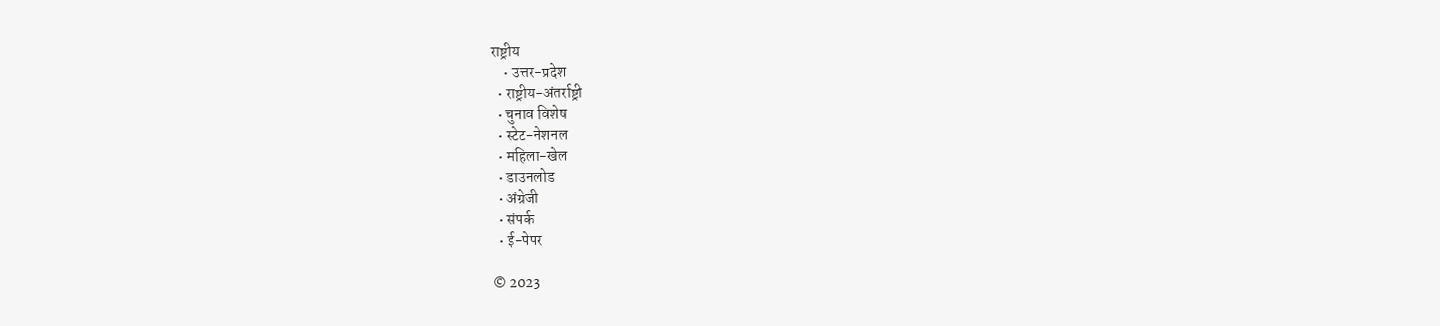राष्ट्रीय
    • उत्तर-प्रदेश
  • राष्ट्रीय-अंतर्राष्ट्री
  • चुनाव विशेष
  • स्टेट-नेशनल
  • महिला-खेल
  • डाउनलोड
  • अंग्रेजी
  • संपर्क
  • ई-पेपर

© 2023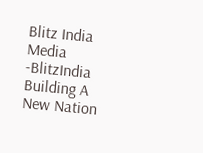Blitz India Media -BlitzIndia Building A New Nation